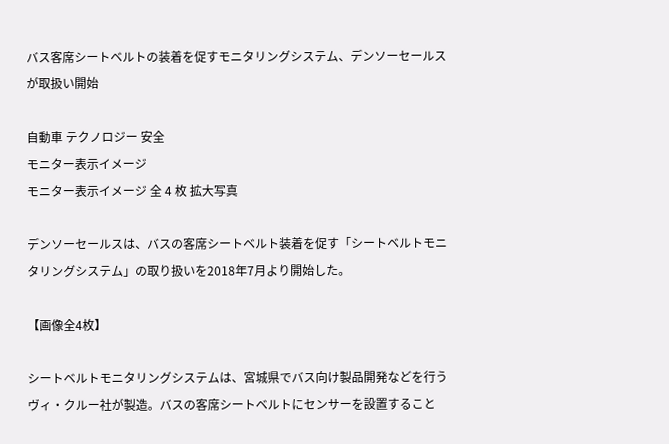バス客席シートベルトの装着を促すモニタリングシステム、デンソーセールスが取扱い開始

自動車 テクノロジー 安全
モニター表示イメージ
モニター表示イメージ 全 4 枚 拡大写真

デンソーセールスは、バスの客席シートベルト装着を促す「シートベルトモニタリングシステム」の取り扱いを2018年7月より開始した。

【画像全4枚】

シートベルトモニタリングシステムは、宮城県でバス向け製品開発などを行うヴィ・クルー社が製造。バスの客席シートベルトにセンサーを設置すること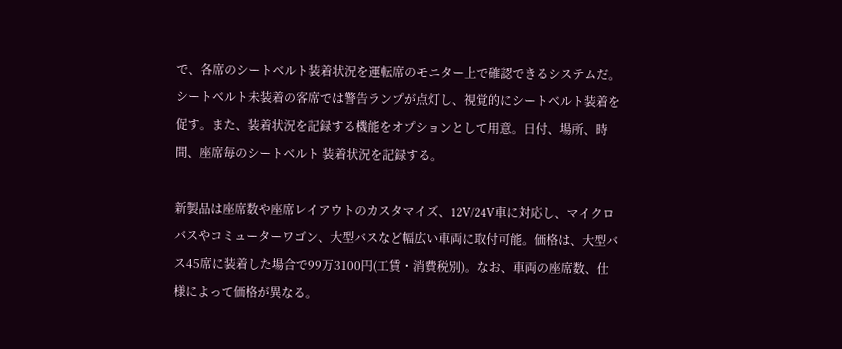で、各席のシートベルト装着状況を運転席のモニター上で確認できるシステムだ。シートベルト未装着の客席では警告ランプが点灯し、視覚的にシートベルト装着を促す。また、装着状況を記録する機能をオプションとして用意。日付、場所、時間、座席毎のシートベルト 装着状況を記録する。

新製品は座席数や座席レイアウトのカスタマイズ、12V/24V車に対応し、マイクロバスやコミューターワゴン、大型バスなど幅広い車両に取付可能。価格は、大型バス45席に装着した場合で99万3100円(工賃・消費税別)。なお、車両の座席数、仕様によって価格が異なる。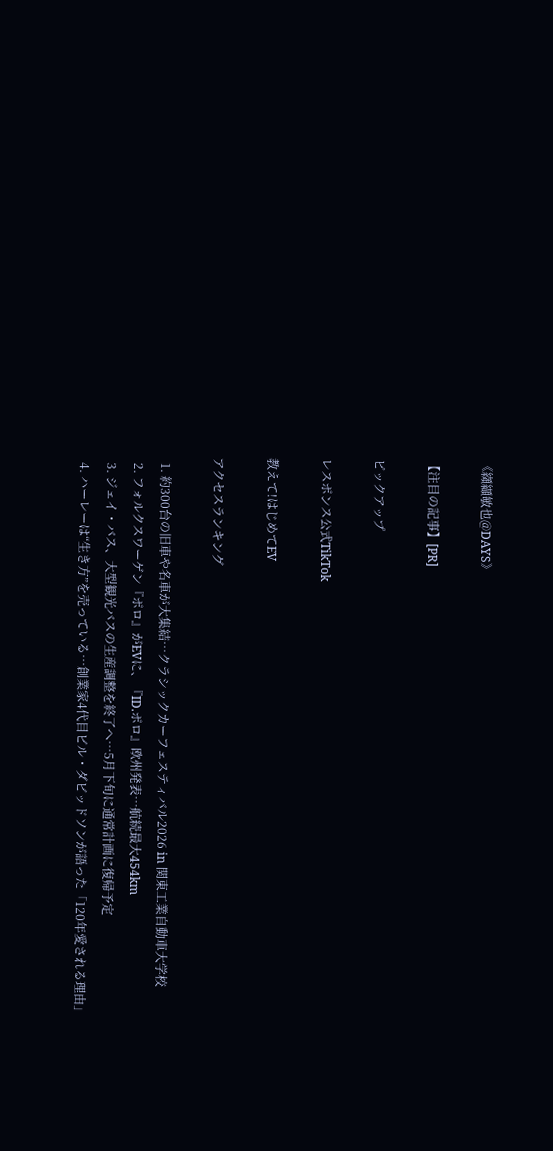《纐纈敏也@DAYS》

【注目の記事】[PR]

ピックアップ

レスポンス公式TikTok

教えて!はじめてEV

アクセスランキング

  1. 約300台の旧車や名車が大集結…クラシックカーフェスティバル2026 in 関東工業自動車大学校
  2. フォルクスワーゲン『ポロ』がEVに、『ID.ポロ』欧州発表…航続最大454km
  3. ジェイ・バス、大型観光バスの生産調整を終了へ…5月下旬に通常計画に復帰予定
  4. ハーレーは“生き方”を売っている…創業家4代目ビル・ダビッドソンが語った「120年愛される理由」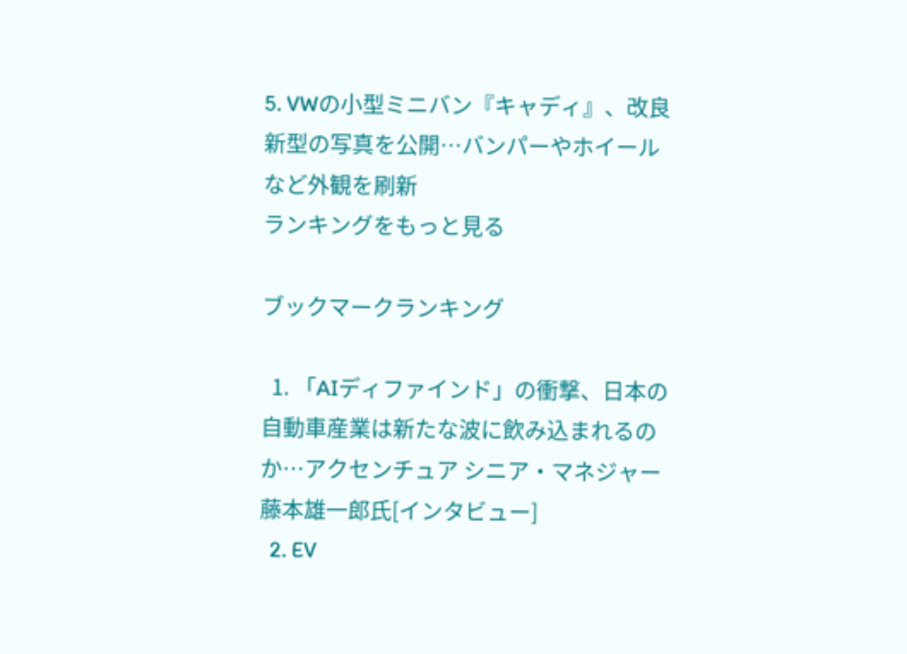5. VWの小型ミニバン『キャディ』、改良新型の写真を公開…バンパーやホイールなど外観を刷新
ランキングをもっと見る

ブックマークランキング

  1. 「AIディファインド」の衝撃、日本の自動車産業は新たな波に飲み込まれるのか…アクセンチュア シニア・マネジャー 藤本雄一郎氏[インタビュー]
  2. EV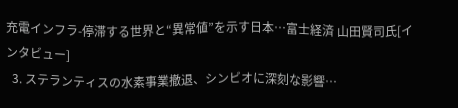充電インフラ-停滞する世界と“異常値”を示す日本…富士経済 山田賢司氏[インタビュー]
  3. ステランティスの水素事業撤退、シンビオに深刻な影響…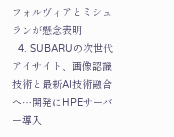フォルヴィアとミシュランが懸念表明
  4. SUBARUの次世代アイサイト、画像認識技術と最新AI技術融合へ…開発にHPEサーバー導入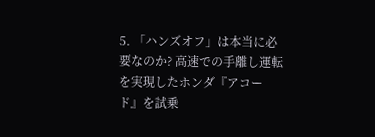5. 「ハンズオフ」は本当に必要なのか? 高速での手離し運転を実現したホンダ『アコード』を試乗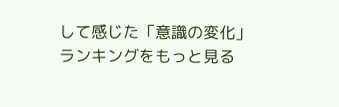して感じた「意識の変化」
ランキングをもっと見る